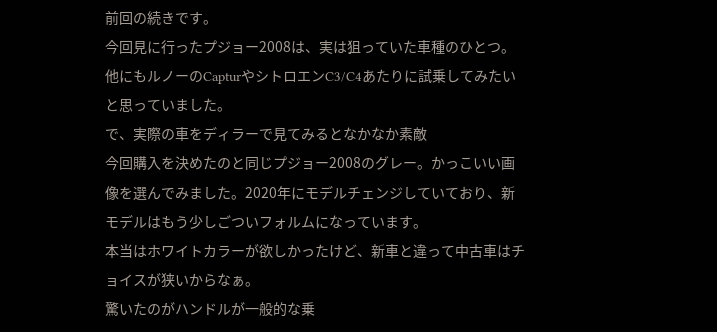前回の続きです。
今回見に行ったプジョー2008は、実は狙っていた車種のひとつ。他にもルノーのCapturやシトロエンC3/C4あたりに試乗してみたいと思っていました。
で、実際の車をディラーで見てみるとなかなか素敵
今回購入を決めたのと同じプジョー2008のグレー。かっこいい画像を選んでみました。2020年にモデルチェンジしていており、新モデルはもう少しごついフォルムになっています。
本当はホワイトカラーが欲しかったけど、新車と違って中古車はチョイスが狭いからなぁ。
驚いたのがハンドルが一般的な乗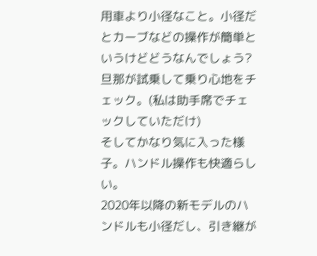用車より小径なこと。小径だとカーブなどの操作が簡単というけどどうなんでしょう?
旦那が試乗して乗り心地をチェック。(私は助手席でチェックしていただけ)
そしてかなり気に入った様子。ハンドル操作も快適らしい。
2020年以降の新モデルのハンドルも小径だし、引き継が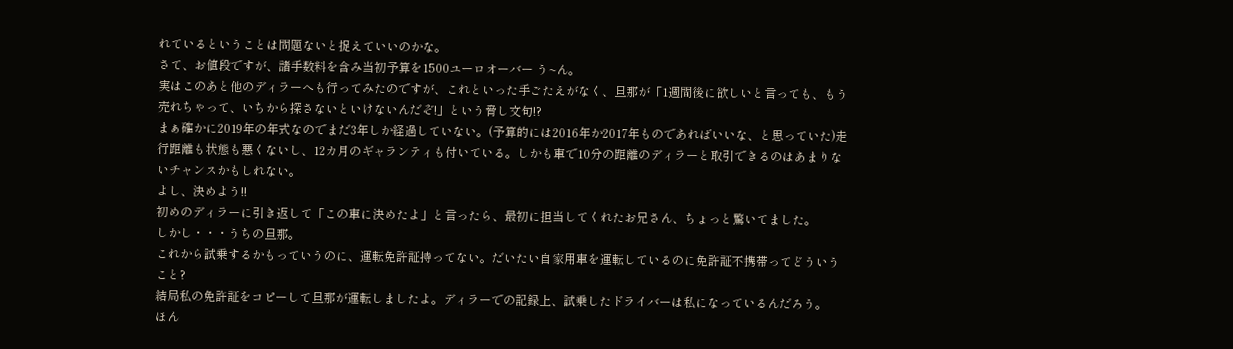れているということは問題ないと捉えていいのかな。
さて、お値段ですが、諸手数料を含み当初予算を1500ユーロオーバー う~ん。
実はこのあと他のディラーへも行ってみたのですが、これといった手ごたえがなく、旦那が「1週間後に欲しいと言っても、もう売れちゃって、いちから探さないといけないんだぞ!」という脅し文句!?
まぁ確かに2019年の年式なのでまだ3年しか経過していない。(予算的には2016年か2017年ものであればいいな、と思っていた)走行距離も状態も悪くないし、12カ月のギャランティも付いている。しかも車で10分の距離のディラーと取引できるのはあまりないチャンスかもしれない。
よし、決めよう!!
初めのディラーに引き返して「この車に決めたよ」と言ったら、最初に担当してくれたお兄さん、ちょっと驚いてました。
しかし・・・うちの旦那。
これから試乗するかもっていうのに、運転免許証持ってない。だいたい自家用車を運転しているのに免許証不携帯ってどういうこと?
結局私の免許証をコピーして旦那が運転しましたよ。ディラーでの記録上、試乗したドライバーは私になっているんだろう。
ほん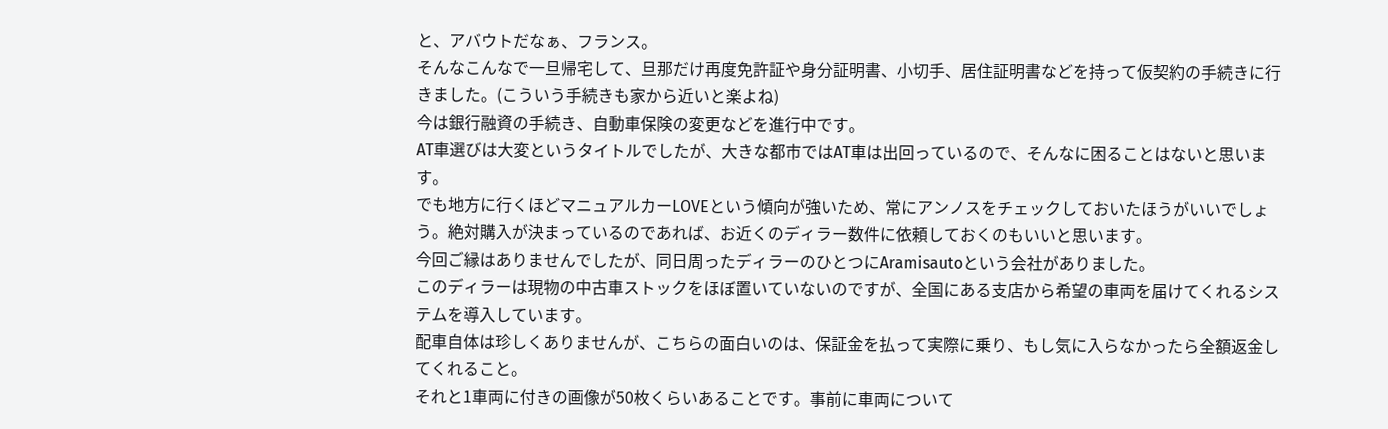と、アバウトだなぁ、フランス。
そんなこんなで一旦帰宅して、旦那だけ再度免許証や身分証明書、小切手、居住証明書などを持って仮契約の手続きに行きました。(こういう手続きも家から近いと楽よね)
今は銀行融資の手続き、自動車保険の変更などを進行中です。
AT車選びは大変というタイトルでしたが、大きな都市ではAT車は出回っているので、そんなに困ることはないと思います。
でも地方に行くほどマニュアルカーLOVEという傾向が強いため、常にアンノスをチェックしておいたほうがいいでしょう。絶対購入が決まっているのであれば、お近くのディラー数件に依頼しておくのもいいと思います。
今回ご縁はありませんでしたが、同日周ったディラーのひとつにAramisautoという会社がありました。
このディラーは現物の中古車ストックをほぼ置いていないのですが、全国にある支店から希望の車両を届けてくれるシステムを導入しています。
配車自体は珍しくありませんが、こちらの面白いのは、保証金を払って実際に乗り、もし気に入らなかったら全額返金してくれること。
それと1車両に付きの画像が50枚くらいあることです。事前に車両について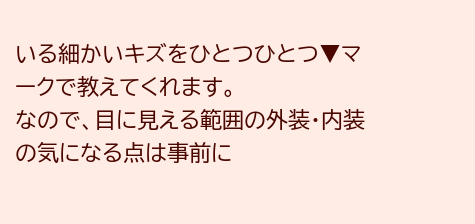いる細かいキズをひとつひとつ▼マークで教えてくれます。
なので、目に見える範囲の外装・内装の気になる点は事前に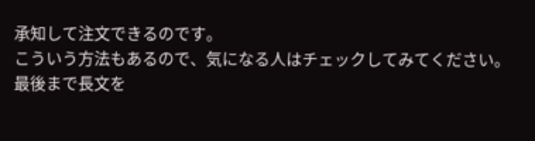承知して注文できるのです。
こういう方法もあるので、気になる人はチェックしてみてください。
最後まで長文を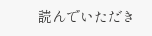読んでいただき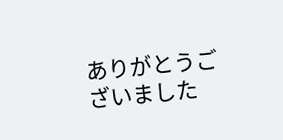ありがとうございました